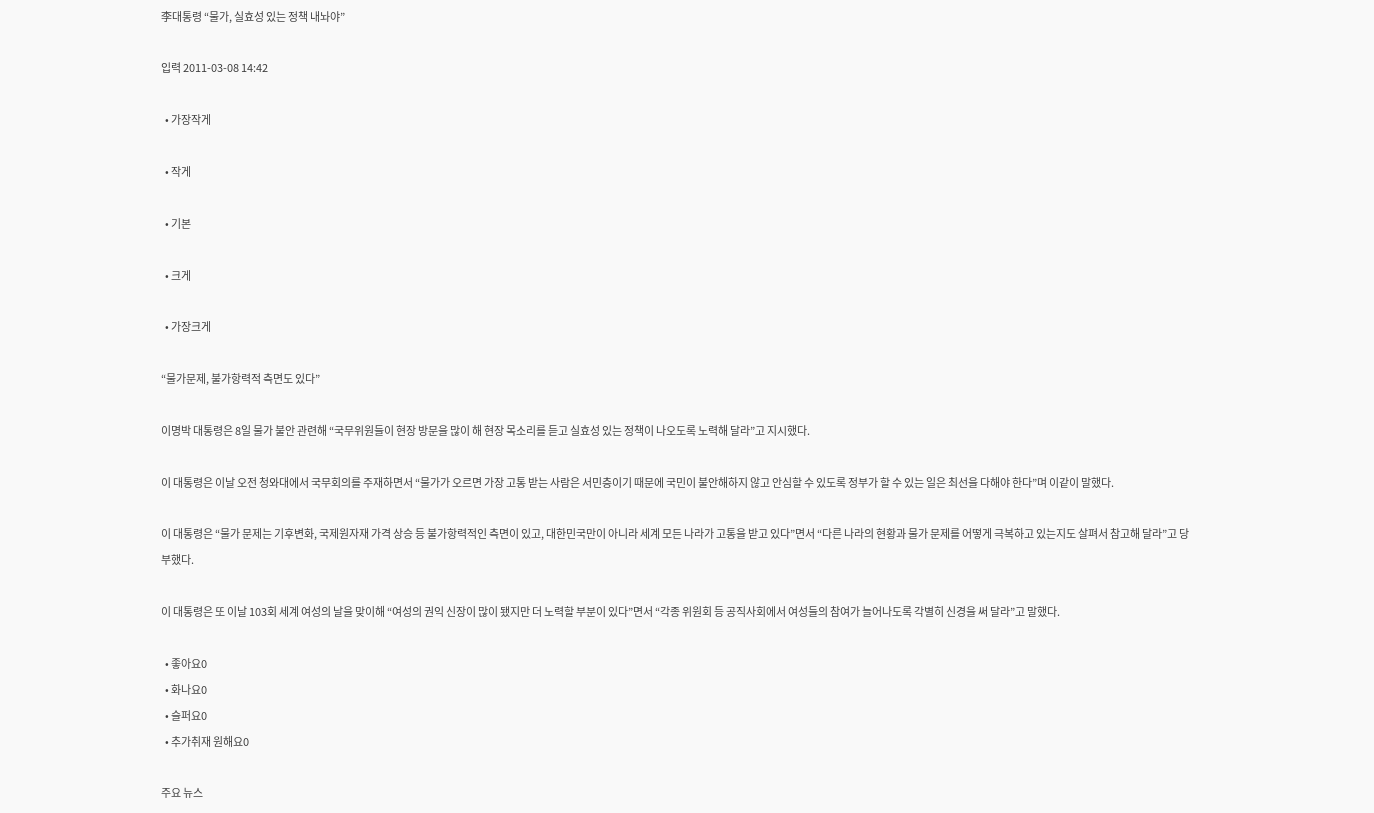李대통령 “물가, 실효성 있는 정책 내놔야”

입력 2011-03-08 14:42

  • 가장작게

  • 작게

  • 기본

  • 크게

  • 가장크게

“물가문제, 불가항력적 측면도 있다”

이명박 대통령은 8일 물가 불안 관련해 “국무위원들이 현장 방문을 많이 해 현장 목소리를 듣고 실효성 있는 정책이 나오도록 노력해 달라”고 지시했다.

이 대통령은 이날 오전 청와대에서 국무회의를 주재하면서 “물가가 오르면 가장 고통 받는 사람은 서민층이기 때문에 국민이 불안해하지 않고 안심할 수 있도록 정부가 할 수 있는 일은 최선을 다해야 한다”며 이같이 말했다.

이 대통령은 “물가 문제는 기후변화, 국제원자재 가격 상승 등 불가항력적인 측면이 있고, 대한민국만이 아니라 세계 모든 나라가 고통을 받고 있다”면서 “다른 나라의 현황과 물가 문제를 어떻게 극복하고 있는지도 살펴서 참고해 달라”고 당부했다.

이 대통령은 또 이날 103회 세계 여성의 날을 맞이해 “여성의 권익 신장이 많이 됐지만 더 노력할 부분이 있다”면서 “각종 위원회 등 공직사회에서 여성들의 참여가 늘어나도록 각별히 신경을 써 달라”고 말했다.

  • 좋아요0
  • 화나요0
  • 슬퍼요0
  • 추가취재 원해요0

주요 뉴스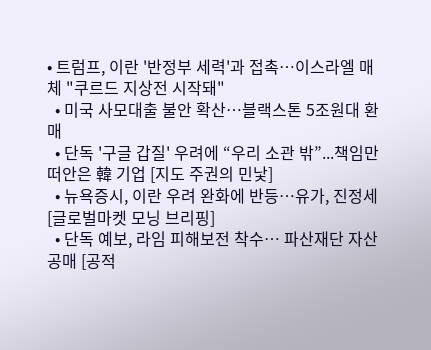• 트럼프, 이란 '반정부 세력'과 접촉⋯이스라엘 매체 "쿠르드 지상전 시작돼"
  • 미국 사모대출 불안 확산…블랙스톤 5조원대 환매
  • 단독 '구글 갑질' 우려에 “우리 소관 밖”...책임만 떠안은 韓 기업 [지도 주권의 민낯]
  • 뉴욕증시, 이란 우려 완화에 반등…유가, 진정세 [글로벌마켓 모닝 브리핑]
  • 단독 예보, 라임 피해보전 착수⋯ 파산재단 자산 공매 [공적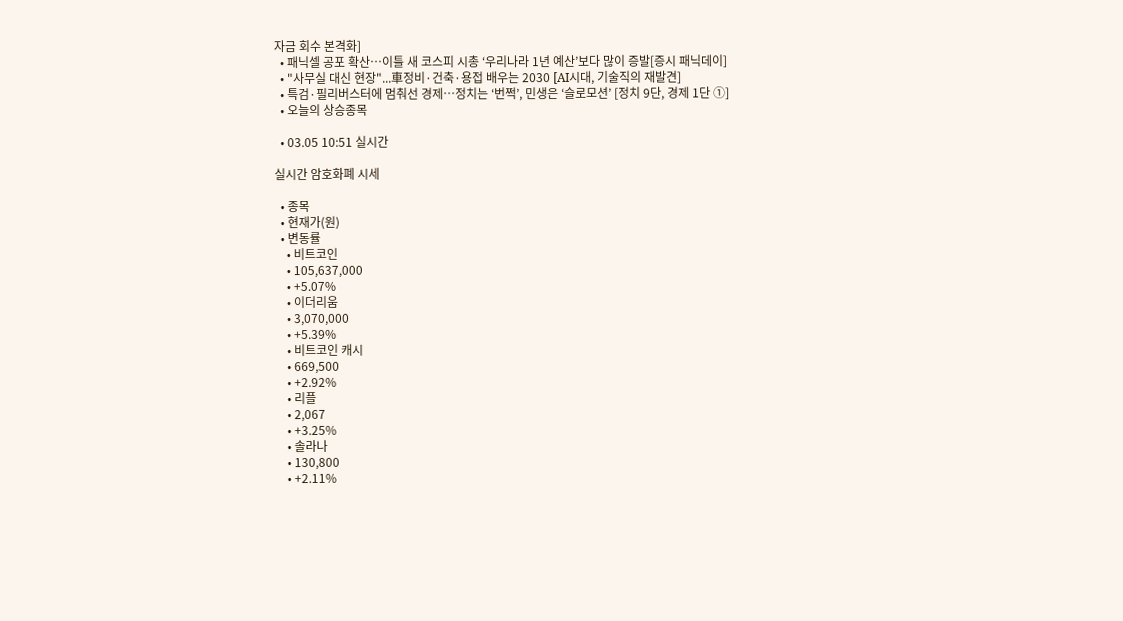자금 회수 본격화]
  • 패닉셀 공포 확산…이틀 새 코스피 시총 ‘우리나라 1년 예산’보다 많이 증발[증시 패닉데이]
  • "사무실 대신 현장"...車정비·건축·용접 배우는 2030 [AI시대, 기술직의 재발견]
  • 특검·필리버스터에 멈춰선 경제…정치는 ‘번쩍’, 민생은 ‘슬로모션’ [정치 9단, 경제 1단 ①]
  • 오늘의 상승종목

  • 03.05 10:51 실시간

실시간 암호화폐 시세

  • 종목
  • 현재가(원)
  • 변동률
    • 비트코인
    • 105,637,000
    • +5.07%
    • 이더리움
    • 3,070,000
    • +5.39%
    • 비트코인 캐시
    • 669,500
    • +2.92%
    • 리플
    • 2,067
    • +3.25%
    • 솔라나
    • 130,800
    • +2.11%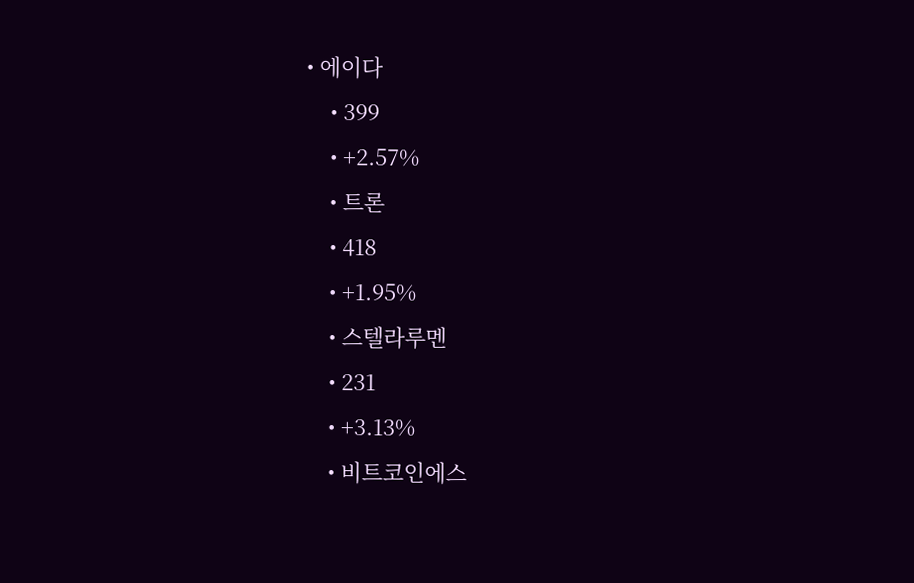• 에이다
    • 399
    • +2.57%
    • 트론
    • 418
    • +1.95%
    • 스텔라루멘
    • 231
    • +3.13%
    • 비트코인에스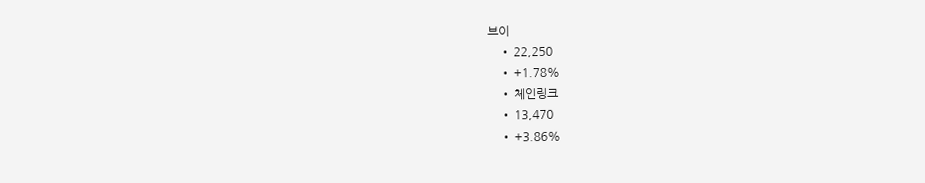브이
    • 22,250
    • +1.78%
    • 체인링크
    • 13,470
    • +3.86%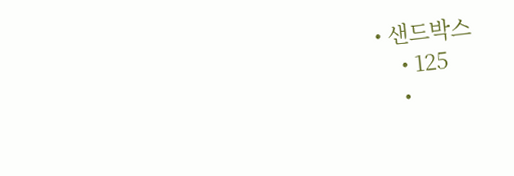• 샌드박스
    • 125
    •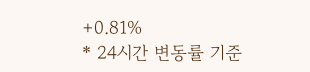+0.81%
* 24시간 변동률 기준